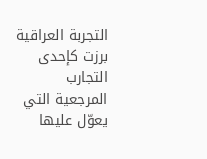التجربة العراقية برزت كإحدى التجارب المرجعية التي يعوّل عليها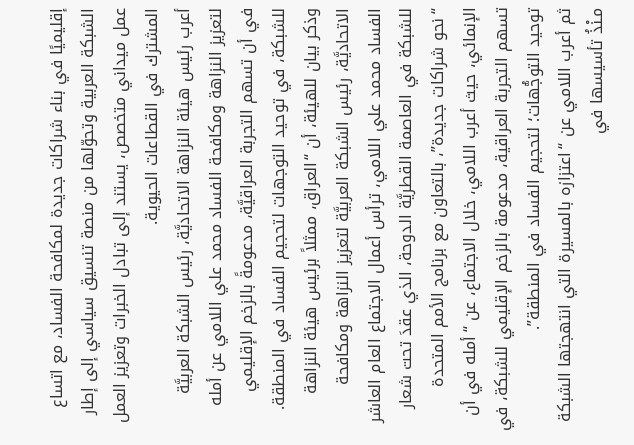إقليميًا في بناء شراكات جديدة لمكافحة الفساد، مع اتساع الشبكة العربية وتحوّلها من منصة تنسيق سياسي إلى إطار عمل ميداني متخصص، يستند إلى تبادل الخبرات وتعزيز العمل المشترك في القطاعات الحيوية.
أعرب رئيس هيئة النزاهة الاتحاديَّة، رئيس الشبكة العربيَّة لتعزيز النزاهة ومكافحة الفساد محمد علي اللامي عن أمله في أن تسهم التجربة العراقيَّة، مدعومةً بالزخم الإقليمي للشبكة، في توحيد التوجهات لتحجيم الفساد في المنطقة.
وذكر بيان للهيئة، أن “العراق، ممثلاً برئيس هيئة النزاهة الاتحاديَّة، رئيس الشبكة العربيَّة لتعزيز النزاهة ومكافحة الفساد محمد علي اللامي، ترأس أعمال الاجتماع العام العاشر للشبكة في العاصمة القطريَّة الدوحة، الذي عقدَ تحت شعار “نحو شراكات جديدة”، بالتعاون مع برنامج الأمم المتحدة الإنمائي، حيث أعرب اللامي، خلال الاجتماع، عن “أمله في أن تسهم التجربة العراقية، مدعومة بالزخم الإقليمي للشبكة، في توحيد التوجُّهات؛ لتحجيم الفساد في المنطقة”.
ثم أعرب اللامي عن “اعتزازه بالمسيرة التي انتهجتها الشبكة مـنْذُ تأسيسها في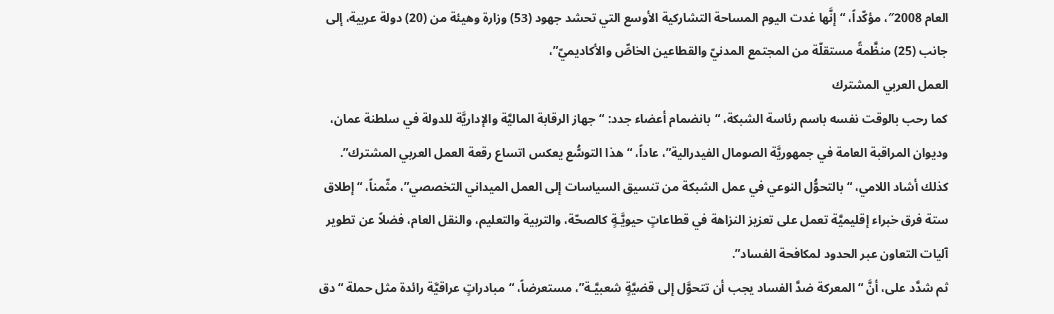العام 2008″، مؤكّداً، “إنَّها غدت اليوم المساحة التشاركية الأوسع التي تحشد جهود (53) وزارة وهيئة من (20) دولة عربية، إلى جانب (25) منظَّمةً مستقلّة من المجتمع المدنيّ والقطاعين الخاصِّ والأكاديميّ”،
العمل العربي المشترك
كما رحب بالوقت نفسه باسم رئاسة الشبكة، “بانضمام أعضاء جدد: “جهاز الرقابة الماليَّة والإداريَّة للدولة في سلطنة عمان، وديوان المراقبة العامة في جمهوريَّة الصومال الفيدرالية”، عاداً، “هذا التوسُّع يعكس اتساع رقعة العمل العربي المشترك”.
كذلك أشاد اللامي، “بالتحوُّل النوعي في عمل الشبكة من تنسيق السياسات إلى العمل الميداني التخصصي”، مثّمناً، “إطلاق ستة فرق خبراء إقليميَّة تعمل على تعزيز النزاهة في قطاعاتٍ حيويَّـةٍ كالصحّة، والتربية والتعليم، والنقل العام، فضلاً عن تطوير آليات التعاون عبر الحدود لمكافحة الفساد”.
ثم شدَّد على، أنَّ “المعركة ضدَّ الفساد يجب أن تتحوَّل إلى قضيَّةٍ شعبيَّـة”، مستعرضاً، “مبادراتٍ عراقيَّة رائدة مثل حملة “دق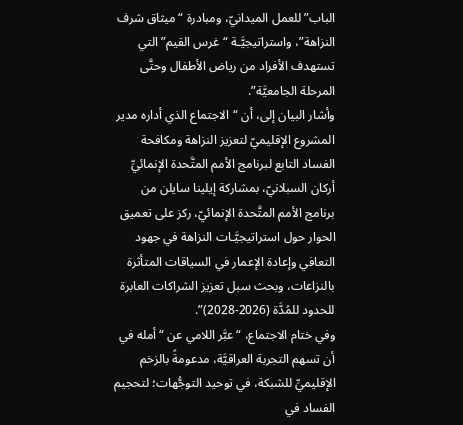الباب” للعمل الميدانيّ، ومبادرة “ميثاق شرف النزاهة”، واستراتيجيَّـة “غرس القيم” التي تستهدف الأفراد من رياض الأطفال وحتَّى المرحلة الجامعيَّة”.
وأشار البيان إلى، أن “الاجتماع الذي أداره مدير المشروع الإقليميّ لتعزيز النزاهة ومكافحة الفساد التابع لبرنامج الأمم المتَّحدة الإنمائيِّ أركان السبلانيّ، بمشاركة إيلينا سايلن من برنامج الأمم المتَّحدة الإنمائيّ، ركز على تعميق الحوار حول استراتيجيَّـات النزاهة في جهود التعافي وإعادة الإعمار في السياقات المتأثرة بالنزاعات، وبحث سبل تعزيز الشراكات العابرة للحدود للمُدَّة (2026-2028)”.
وفي ختام الاجتماع، “عبَّر اللامي عن “أمله في أن تسهم التجربة العراقيَّة، مدعومةً بالزخم الإقليميِّ للشبكة، في توحيد التوجُّهات؛ لتحجيم الفساد في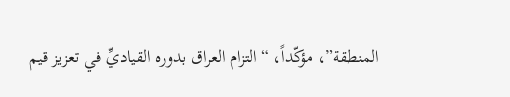المنطقة”، مؤكّداً، “التزام العراق بدوره القياديِّ في تعزيز قيم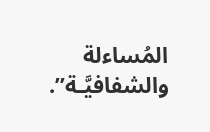المُساءلة والشفافيَّـة”.